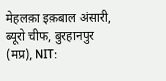मेहलक़ा इक़बाल अंसारी, ब्यूरो चीफ, बुरहानपुर (मप्र), NIT: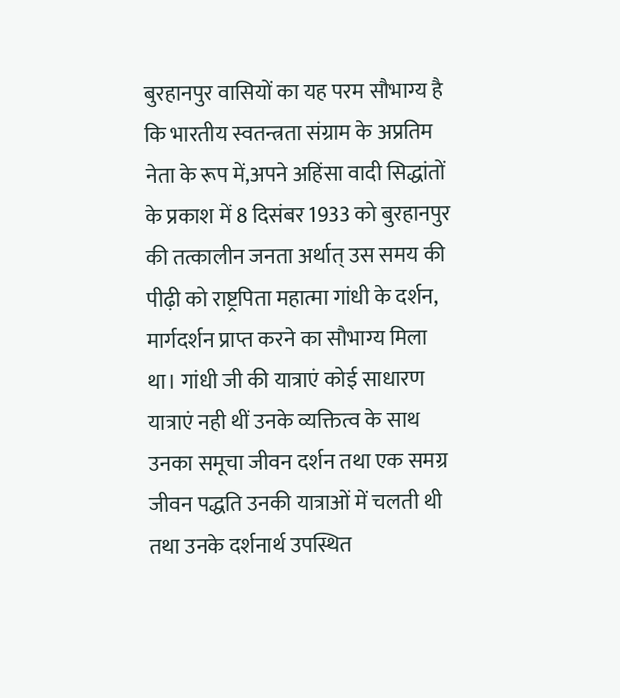बुरहानपुर वासियों का यह परम सौभाग्य है कि भारतीय स्वतन्त्रता संग्राम के अप्रतिम नेता के रूप में,अपने अहिंसा वादी सिद्धांतों के प्रकाश में 8 दिसंबर 1933 को बुरहानपुर की तत्कालीन जनता अर्थात् उस समय की पीढ़ी को राष्ट्रपिता महात्मा गांधी के दर्शन, मार्गदर्शन प्राप्त करने का सौभाग्य मिला था। गांधी जी की यात्राएं कोई साधारण यात्राएं नही थीं उनके व्यक्तित्व के साथ उनका समूचा जीवन दर्शन तथा एक समग्र जीवन पद्धति उनकी यात्राओं में चलती थी तथा उनके दर्शनार्थ उपस्थित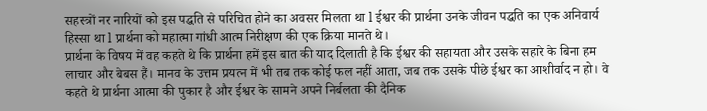सहस्त्रों नर नारियों को इस पद्धति से परिचित होने का अवसर मिलता था l ईश्वर की प्रार्थना उनके जीवन पद्धति का एक अनिवार्य हिस्सा था l प्रार्थना को महात्मा गांधी आत्म निरीक्षण की एक क्रिया मानते थे।
प्रार्थना के विषय में वह कहते थे कि प्रार्थना हमें इस बात की याद दिलाती है कि ईश्वर की सहायता और उसके सहारे के बिना हम लाचार और बेबस हैं। मानव के उत्तम प्रयत्न में भी तब तक कोई फल नहीं आता, जब तक उसके पीछे ईश्वर का आशीर्वाद न हो। वे कहते थे प्रार्थना आत्मा की पुकार है और ईश्वर के सामने अपने निर्बलता की दैनिक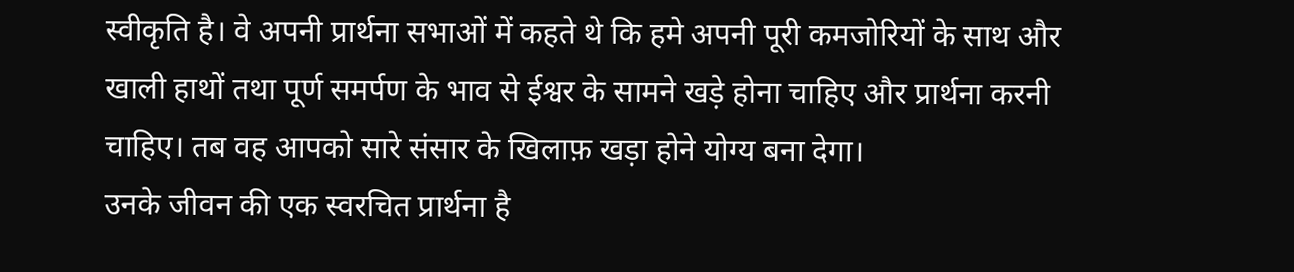स्वीकृति है। वे अपनी प्रार्थना सभाओं में कहते थे कि हमे अपनी पूरी कमजोरियों के साथ और खाली हाथों तथा पूर्ण समर्पण के भाव से ईश्वर के सामने खड़े होना चाहिए और प्रार्थना करनी चाहिए। तब वह आपको सारे संसार के खिलाफ़ खड़ा होने योग्य बना देगा।
उनके जीवन की एक स्वरचित प्रार्थना है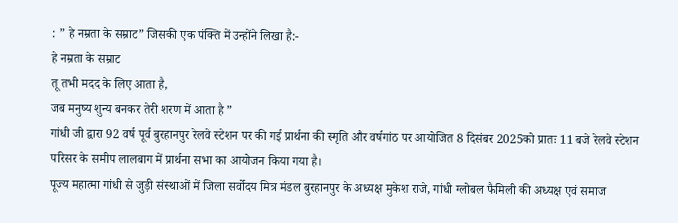: ” हे नम्रता के सम्राट” जिसकी एक पंक्ति में उन्होंने लिखा है:-
हे नम्रता के सम्राट
तू तभी मदद के लिए आता है,
जब मनुष्य शुन्य बनकर तेरी शरण में आता है ”
गांधी जी द्वारा 92 वर्ष पूर्व बुरहानपुर रेलवे स्टेशन पर की गई प्रार्थना की स्मृति और वर्षगांठ पर आयोजित 8 दिसंबर 2025को प्रातः 11 बजे रेलवे स्टेशन परिसर के समीप लालबाग में प्रार्थना सभा का आयोजन किया गया है।
पूज्य महात्मा गांधी से जुड़ी संस्थाओं में जिला सर्वोदय मित्र मंडल बुरहानपुर के अध्यक्ष मुकेश राजे, गांधी ग्लोबल फैमिली की अध्यक्ष एवं समाज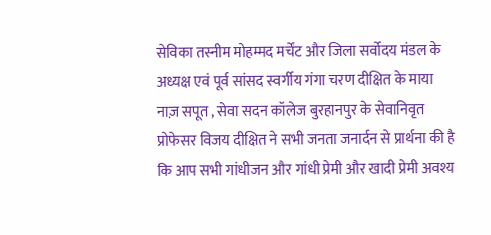सेविका तस्नीम मोहम्मद मर्चेंट और जिला सर्वोदय मंडल के अध्यक्ष एवं पूर्व सांसद स्वर्गीय गंगा चरण दीक्षित के माया नाज़ सपूत , सेवा सदन कॉलेज बुरहानपुर के सेवानिवृत प्रोफेसर विजय दीक्षित ने सभी जनता जनार्दन से प्रार्थना की है कि आप सभी गांधीजन और गांधी प्रेमी और खादी प्रेमी अवश्य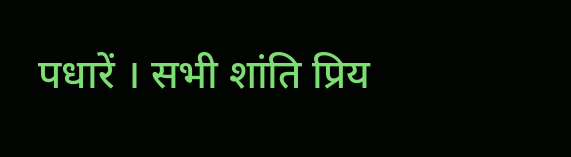पधारें । सभी शांति प्रिय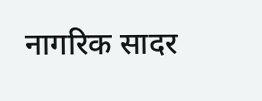नागरिक सादर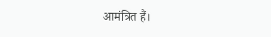आमंत्रित हैं।